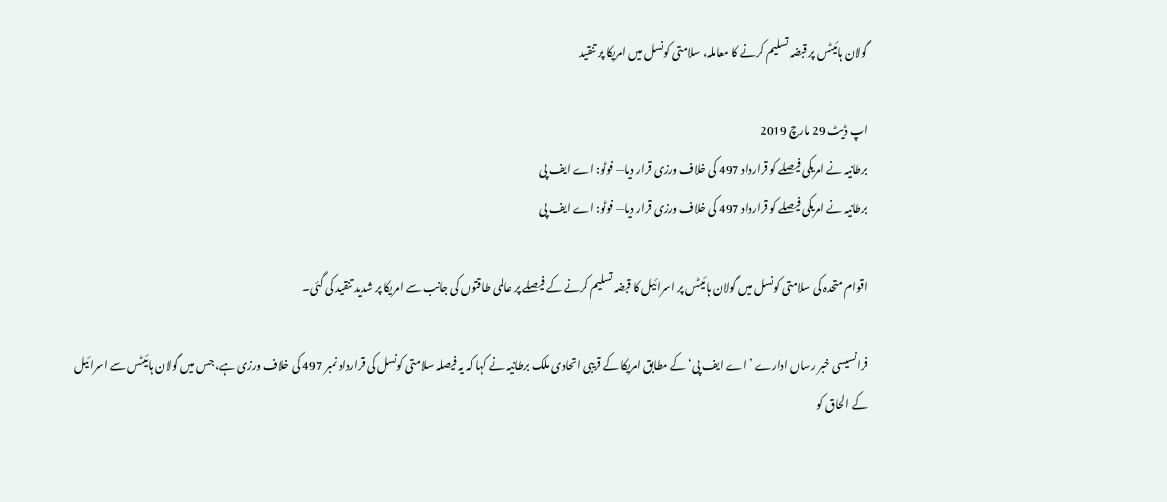گولان ہائیٹس پر قبضہ تسلیم کرنے کا معاملہ، سلامتی کونسل میں امریکا پر تنقید

اپ ڈیٹ 29 مارچ 2019
برطانیہ نے امریکی فیصلے کو قرارداد 497 کی خلاف ورزی قرار دیا— فوٹو: اے ایف پی
برطانیہ نے امریکی فیصلے کو قرارداد 497 کی خلاف ورزی قرار دیا— فوٹو: اے ایف پی

اقوام متحدہ کی سلامتی کونسل میں گولان ہائیٹس پر اسرائیل کا قبضہ تسلیم کرنے کے فیصلے پر عالمی طاقتوں کی جانب سے امریکا پر شدید تنقید کی گئی۔

فرانسیسی خبر رساں ادارے ’اے ایف پی‘ کے مطابق امریکا کے قریبی اتحادی ملک برطانیہ نے کہا کہ یہ فیصلہ سلامتی کونسل کی قرارداد نمبر 497 کی خلاف ورزی ہے، جس میں گولان ہائیٹس سے اسرائیل کے الحاق کو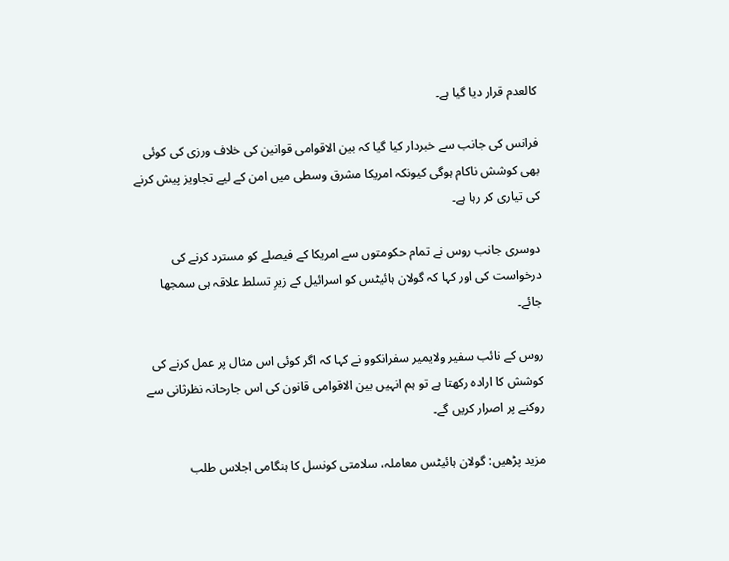کالعدم قرار دیا گیا ہے۔

فرانس کی جانب سے خبردار کیا گیا کہ بین الاقوامی قوانین کی خلاف ورزی کی کوئی بھی کوشش ناکام ہوگی کیونکہ امریکا مشرق وسطی میں امن کے لیے تجاویز پیش کرنے کی تیاری کر رہا ہے۔

دوسری جانب روس نے تمام حکومتوں سے امریکا کے فیصلے کو مسترد کرنے کی درخواست کی اور کہا کہ گولان ہائیٹس کو اسرائیل کے زیرِ تسلط علاقہ ہی سمجھا جائے۔

روس کے نائب سفیر ولایمیر سفرانکوو نے کہا کہ اگر کوئی اس مثال پر عمل کرنے کی کوشش کا ارادہ رکھتا ہے تو ہم انہیں بین الاقوامی قانون کی اس جارحانہ نظرثانی سے روکنے پر اصرار کریں گے۔

مزید پڑھیں: گولان ہائیٹس معاملہ، سلامتی کونسل کا ہنگامی اجلاس طلب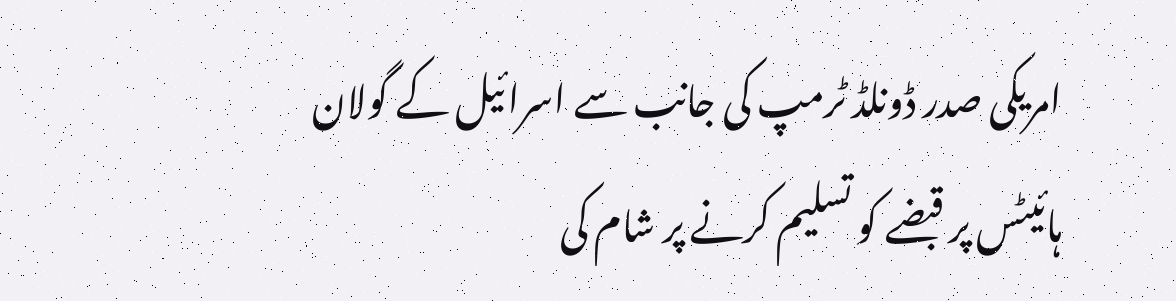امریکی صدر ڈونلڈ ٹرمپ کی جانب سے اسرائیل کے گولان ہائیٹس پر قبضے کو تسلیم کرنے پر شام کی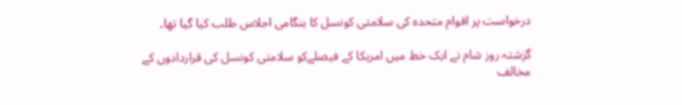درخواست پر اقوام متحدہ کی سلامتی کونسل کا ہنگامی اجلاس طلب کیا گیا تھا۔

گزشتہ روز شام نے ایک خط میں امریکا کے فیصلےکو سلامتی کونسل کی قراردادوں کے مخالف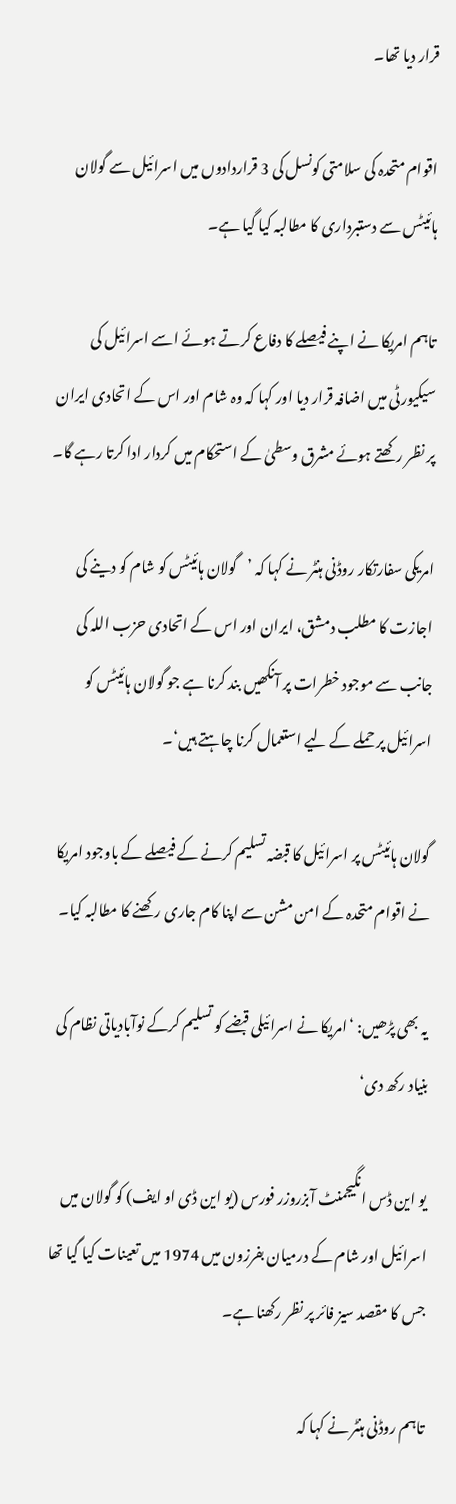قرار دیا تھا۔

اقوام متحدہ کی سلامتی کونسل کی 3 قراردادوں میں اسرائیل سے گولان ہائیٹس سے دستبرداری کا مطالبہ کیا گیا ہے۔

تاہم امریکا نے اپنے فیصلے کا دفاع کرتے ہوئے اسے اسرائیل کی سیکیورٹی میں اضافہ قرار دیا اور کہا کہ وہ شام اور اس کے اتحادی ایران پر نظر رکھتے ہوئے مشرق وسطیٰ کے استحکام میں کردار ادا کرتا رہے گا۔

امریکی سفارتکار روڈنی ہنٹر نے کہا کہ ’گولان ہائیٹس کو شام کو دینے کی اجازت کا مطلب دمشق، ایران اور اس کے اتحادی حزب اللہ کی جانب سے موجود خطرات پر آنکھیں بند کرنا ہے جو گولان ہائیٹس کو اسرائیل پر حملے کے لیے استعمال کرنا چاہتے ہیں‘۔

گولان ہائیٹس پر اسرائیل کا قبضہ تسلیم کرنے کے فیصلے کے باوجود امریکا نے اقوام متحدہ کے امن مشن سے اپنا کام جاری رکھنے کا مطالبہ کیا۔

یہ بھی پڑھیں: ‘امریکا نے اسرائیلی قبضے کو تسلیم کرکے نوآبادیاتی نظام کی بنیاد رکھ دی‘

یو این ڈس انگیجمنٹ آبزروزر فورس (یو این ڈی او ایف) کو گولان میں اسرائیل اور شام کے درمیان بفرزون میں 1974 میں تعینات کیا گیا تھا جس کا مقصد سیز فائر پر نظر رکھنا ہے۔

تاہم روڈنی ہنٹر نے کہا کہ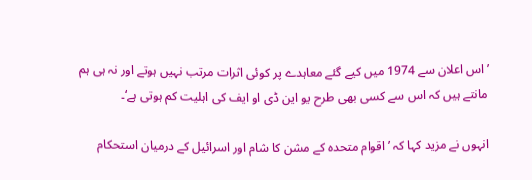’اس اعلان سے 1974 میں کیے گئے معاہدے پر کوئی اثرات مرتب نہیں ہوتے اور نہ ہی ہم مانتے ہیں کہ اس سے کسی بھی طرح یو این ڈی او ایف کی اہلیت کم ہوتی ہے‘۔

انہوں نے مزید کہا کہ ’اقوام متحدہ کے مشن کا شام اور اسرائیل کے درمیان استحکام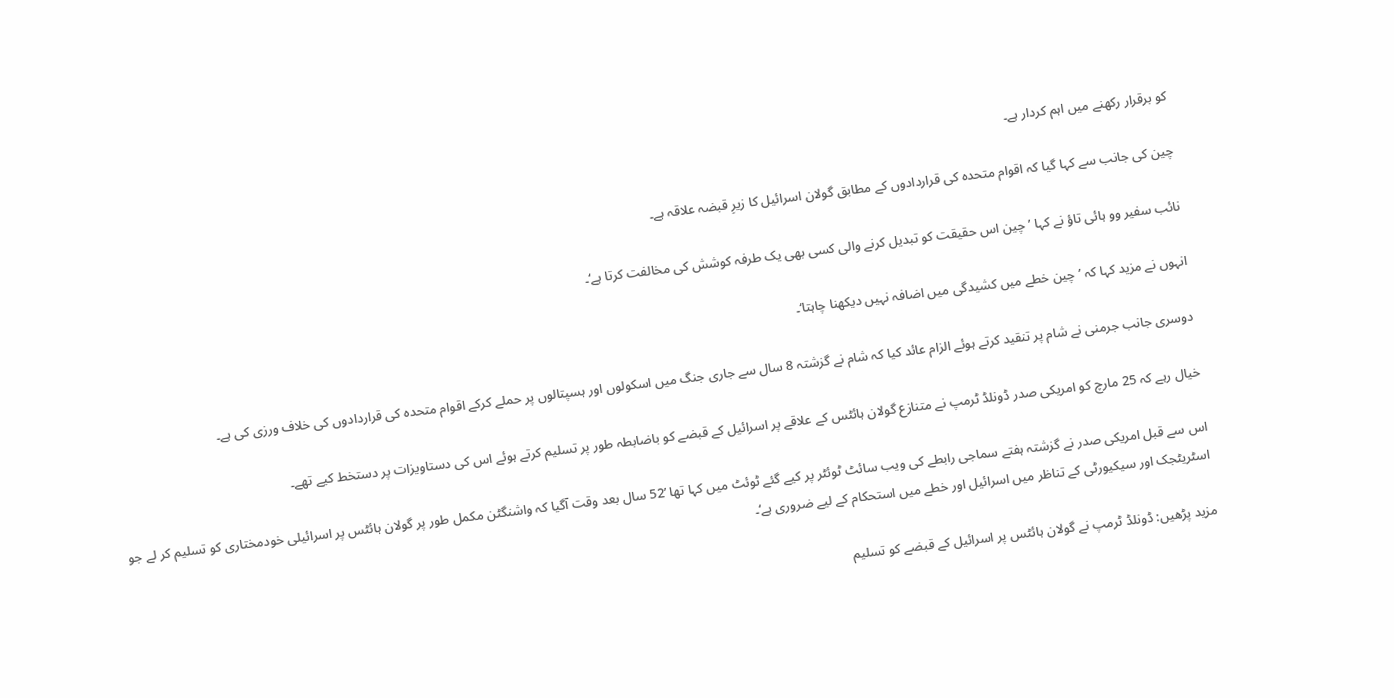کو برقرار رکھنے میں اہم کردار ہے۔

چین کی جانب سے کہا گیا کہ اقوام متحدہ کی قراردادوں کے مطابق گولان اسرائیل کا زیرِ قبضہ علاقہ ہے۔

نائب سفیر وو ہائی تاؤ نے کہا ’چین اس حقیقت کو تبدیل کرنے والی کسی بھی یک طرفہ کوشش کی مخالفت کرتا ہے‘۔

انہوں نے مزید کہا کہ ’چین خطے میں کشیدگی میں اضافہ نہیں دیکھنا چاہتا‘۔

دوسری جانب جرمنی نے شام پر تنقید کرتے ہوئے الزام عائد کیا کہ شام نے گزشتہ 8 سال سے جاری جنگ میں اسکولوں اور ہسپتالوں پر حملے کرکے اقوام متحدہ کی قراردادوں کی خلاف ورزی کی ہے۔

خیال رہے کہ 25 مارچ کو امریکی صدر ڈونلڈ ٹرمپ نے متنازع گولان ہائٹس کے علاقے پر اسرائیل کے قبضے کو باضابطہ طور پر تسلیم کرتے ہوئے اس کی دستاویزات پر دستخط کیے تھے۔

اس سے قبل امریکی صدر نے گزشتہ ہفتے سماجی رابطے کی ویب سائٹ ٹوئٹر پر کیے گئے ٹوئٹ میں کہا تھا ’52 سال بعد وقت آگیا کہ واشنگٹن مکمل طور پر گولان ہائٹس پر اسرائیلی خودمختاری کو تسلیم کر لے جو اسٹریٹجک اور سیکیورٹی کے تناظر میں اسرائیل اور خطے میں استحکام کے لیے ضروری ہے‘۔

مزید پڑھیں: ڈونلڈ ٹرمپ نے گولان ہائٹس پر اسرائیل کے قبضے کو تسلیم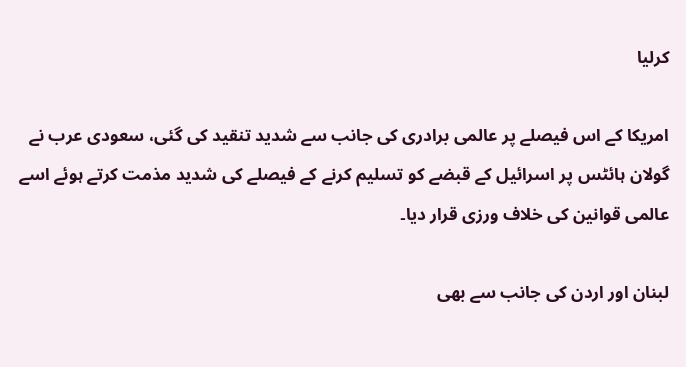کرلیا

امریکا کے اس فیصلے پر عالمی برادری کی جانب سے شدید تنقید کی گئی، سعودی عرب نے گولان ہائٹس پر اسرائیل کے قبضے کو تسلیم کرنے کے فیصلے کی شدید مذمت کرتے ہوئے اسے عالمی قوانین کی خلاف ورزی قرار دیا۔

لبنان اور اردن کی جانب سے بھی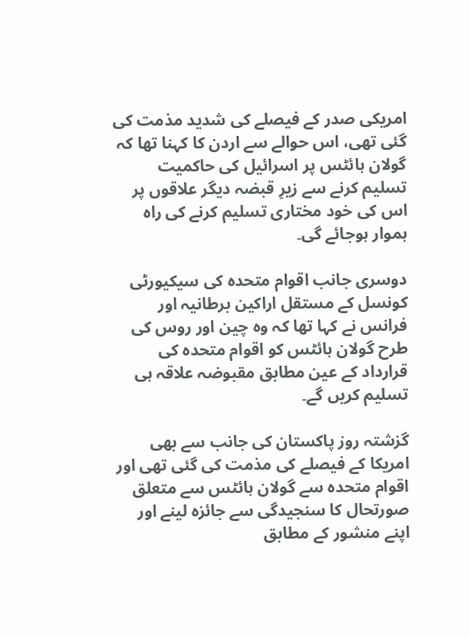امریکی صدر کے فیصلے کی شدید مذمت کی گئی تھی، اس حوالے سے اردن کا کہنا تھا کہ گولان ہائٹس پر اسرائیل کی حاکمیت تسلیم کرنے سے زیرِ قبضہ دیگر علاقوں پر اس کی خود مختاری تسلیم کرنے کی راہ ہموار ہوجائے گی۔

دوسری جانب اقوام متحدہ کی سیکیورٹی کونسل کے مستقل اراکین برطانیہ اور فرانس نے کہا تھا کہ وہ چین اور روس کی طرح گولان ہائٹس کو اقوام متحدہ کی قرارداد کے عین مطابق مقبوضہ علاقہ ہی تسلیم کریں گے۔

گزشتہ روز پاکستان کی جانب سے بھی امریکا کے فیصلے کی مذمت کی گئی تھی اور اقوام متحدہ سے گولان ہائٹس سے متعلق صورتحال کا سنجیدگی سے جائزہ لینے اور اپنے منشور کے مطابق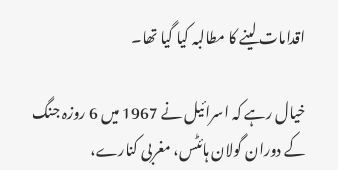اقدامات لینے کا مطالبہ کیا گیا تھا۔

خیال رہے کہ اسرائیل نے 1967 میں 6 روزہ جنگ کے دوران گولان ہائٹس، مغربی کنارے،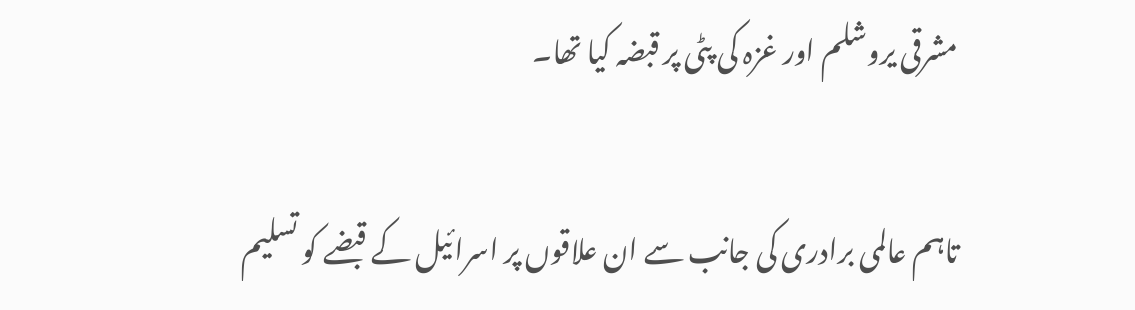مشرقی یروشلم اور غزہ کی پٹی پر قبضہ کیا تھا۔

تاہم عالمی برادری کی جانب سے ان علاقوں پر اسرائیل کے قبضے کو تسلیم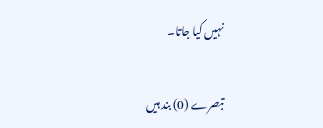نہیں کیا جاتا۔

تبصرے (0) بند ہیں